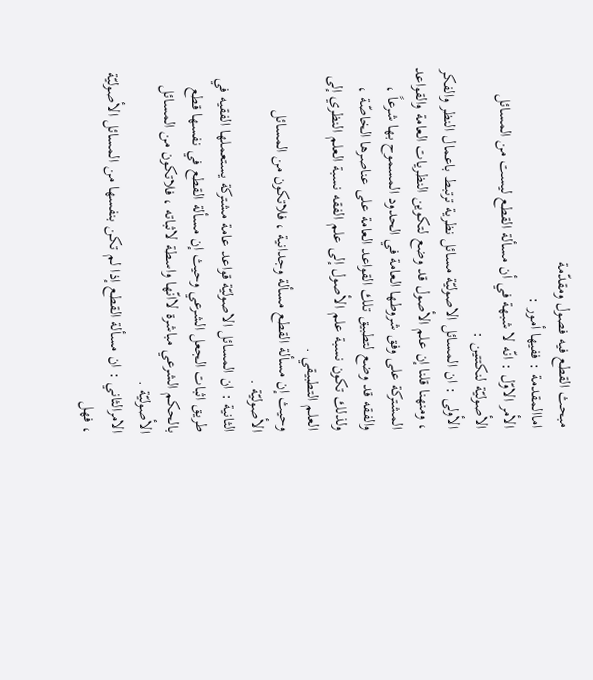مبحث القطع فيه فصول ومقدّمة
اماالمقدمة : ففيها أمور :
الأمر الاوّل : انّه لا شبهة في أن مسألة القطع ليست من المسائل الأصوليّة لنكتتين :
الأولى : ان المسائل الاصوليّة مسائل نظرية ترتبط باعمال النظر والفكر ، ومنهنا قلنا إن علم الأصول قد وضع لتكوين النظريات العامة والقواعد المشتركة على وفق شروطها العامة في الحدود المسموح بها شرعاً ، والفقه قد وضع لتطبيق تلك القواعد العامة على عناصرها الخاصّة ، ولذلك تكون نسبة علم الأصول إلى علم الفقه نسبة العلم النظري إلى العلم التطبيقي .
وحيث إن مسألة القطع مسألة وجدانية ، فلاتكون من المسائل الأصوليّة .
الثانية : ان المسائل الاصوليّة قواعد عامة مشتركة يستعملها الفقيه في طريق اثبات الجعل الشرعي وحيث إن مسألة القطع في نفسها قطع بالحكم الشرعي مباشرة لاانّها واسطة لاثباته ، فلاتكون من المسائل الأصوليّة .
الامرالثاني : ان مسألة القطع إذا لم تكن بنفسها من المسائل الأصوليّة
، فهل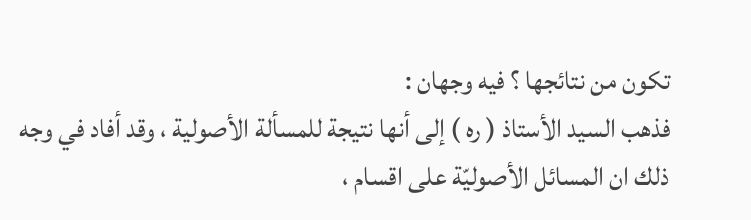تكون من نتائجها ؟ فيه وجهان :
فذهب السيد الأستاذ ( ره ) إلى أنها نتيجة للمسألة الأصولية ، وقد أفاد في وجه ذلك ان المسائل الأصوليّة على اقسام ،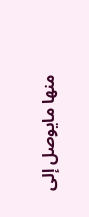منها مايوصل إلى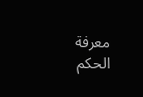معرفة الحكم